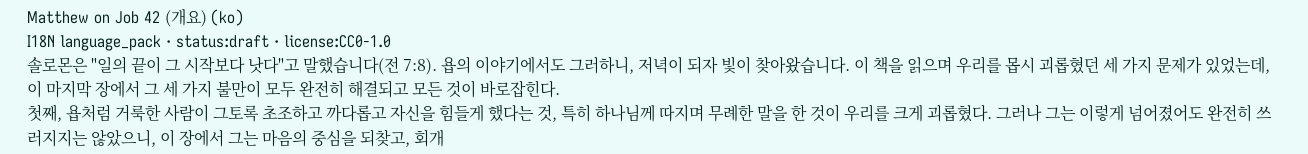Matthew on Job 42 (개요) (ko)
I18N language_pack · status:draft · license:CC0-1.0
솔로몬은 "일의 끝이 그 시작보다 낫다"고 말했습니다(전 7:8). 욥의 이야기에서도 그러하니, 저녁이 되자 빛이 찾아왔습니다. 이 책을 읽으며 우리를 몹시 괴롭혔던 세 가지 문제가 있었는데, 이 마지막 장에서 그 세 가지 불만이 모두 완전히 해결되고 모든 것이 바로잡힌다.
첫째, 욥처럼 거룩한 사람이 그토록 초조하고 까다롭고 자신을 힘들게 했다는 것, 특히 하나님께 따지며 무례한 말을 한 것이 우리를 크게 괴롭혔다. 그러나 그는 이렇게 넘어졌어도 완전히 쓰러지지는 않았으니, 이 장에서 그는 마음의 중심을 되찾고, 회개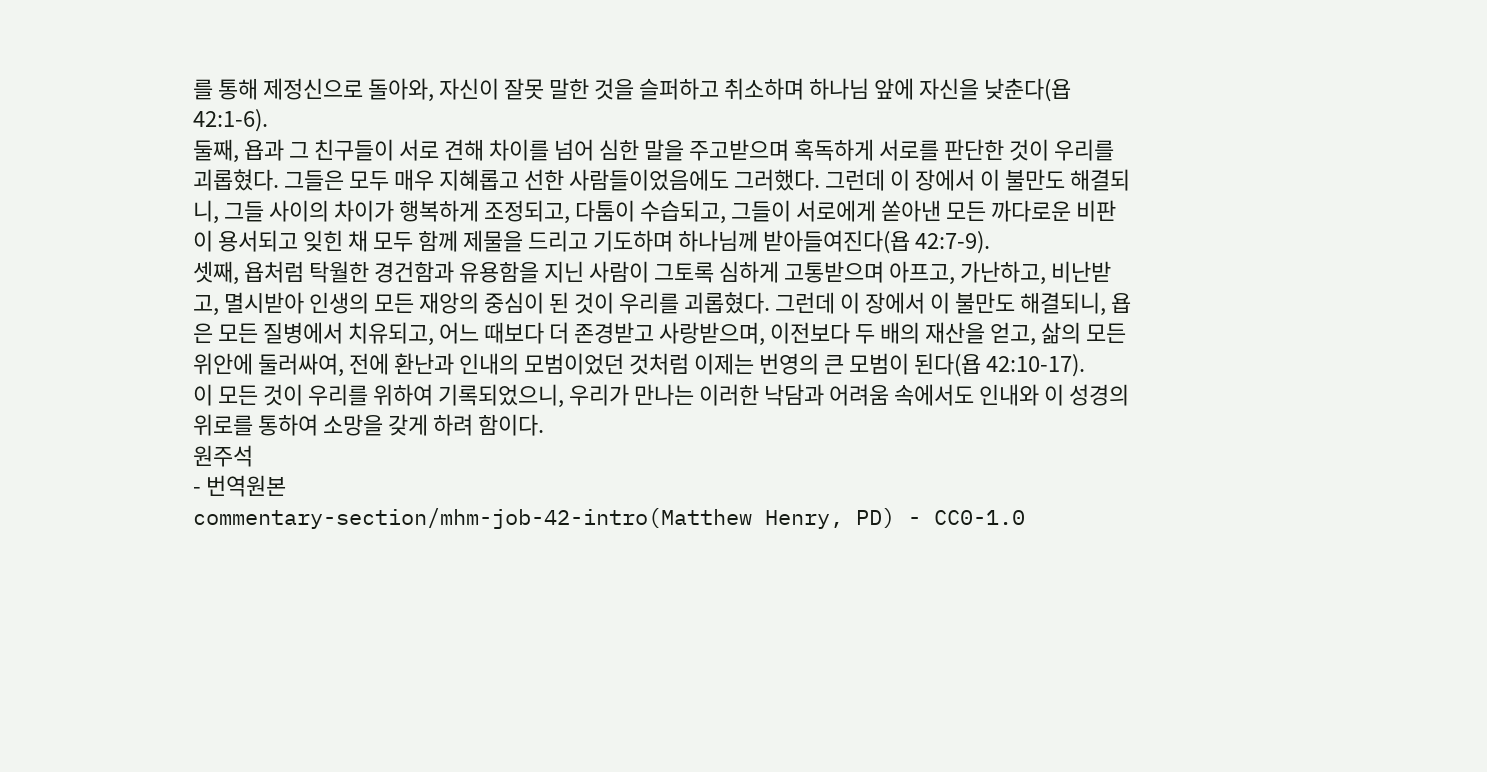를 통해 제정신으로 돌아와, 자신이 잘못 말한 것을 슬퍼하고 취소하며 하나님 앞에 자신을 낮춘다(욥 42:1-6).
둘째, 욥과 그 친구들이 서로 견해 차이를 넘어 심한 말을 주고받으며 혹독하게 서로를 판단한 것이 우리를 괴롭혔다. 그들은 모두 매우 지혜롭고 선한 사람들이었음에도 그러했다. 그런데 이 장에서 이 불만도 해결되니, 그들 사이의 차이가 행복하게 조정되고, 다툼이 수습되고, 그들이 서로에게 쏟아낸 모든 까다로운 비판이 용서되고 잊힌 채 모두 함께 제물을 드리고 기도하며 하나님께 받아들여진다(욥 42:7-9).
셋째, 욥처럼 탁월한 경건함과 유용함을 지닌 사람이 그토록 심하게 고통받으며 아프고, 가난하고, 비난받고, 멸시받아 인생의 모든 재앙의 중심이 된 것이 우리를 괴롭혔다. 그런데 이 장에서 이 불만도 해결되니, 욥은 모든 질병에서 치유되고, 어느 때보다 더 존경받고 사랑받으며, 이전보다 두 배의 재산을 얻고, 삶의 모든 위안에 둘러싸여, 전에 환난과 인내의 모범이었던 것처럼 이제는 번영의 큰 모범이 된다(욥 42:10-17).
이 모든 것이 우리를 위하여 기록되었으니, 우리가 만나는 이러한 낙담과 어려움 속에서도 인내와 이 성경의 위로를 통하여 소망을 갖게 하려 함이다.
원주석
- 번역원본
commentary-section/mhm-job-42-intro(Matthew Henry, PD) - CC0-1.0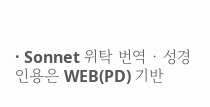· Sonnet 위탁 번역 · 성경 인용은 WEB(PD) 기반